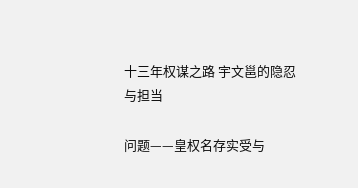十三年权谋之路 宇文邕的隐忍与担当

问题——皇权名存实受与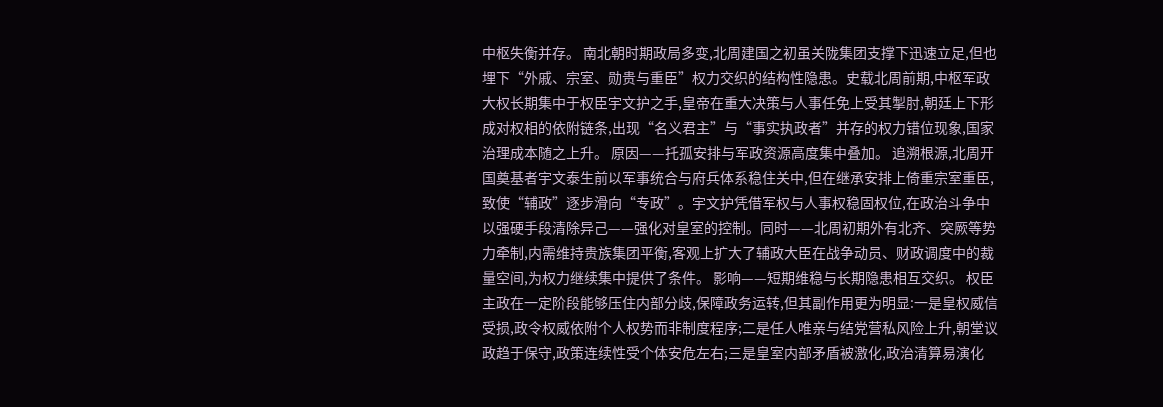中枢失衡并存。 南北朝时期政局多变,北周建国之初虽关陇集团支撑下迅速立足,但也埋下“外戚、宗室、勋贵与重臣”权力交织的结构性隐患。史载北周前期,中枢军政大权长期集中于权臣宇文护之手,皇帝在重大决策与人事任免上受其掣肘,朝廷上下形成对权相的依附链条,出现“名义君主”与“事实执政者”并存的权力错位现象,国家治理成本随之上升。 原因——托孤安排与军政资源高度集中叠加。 追溯根源,北周开国奠基者宇文泰生前以军事统合与府兵体系稳住关中,但在继承安排上倚重宗室重臣,致使“辅政”逐步滑向“专政”。宇文护凭借军权与人事权稳固权位,在政治斗争中以强硬手段清除异己——强化对皇室的控制。同时——北周初期外有北齐、突厥等势力牵制,内需维持贵族集团平衡,客观上扩大了辅政大臣在战争动员、财政调度中的裁量空间,为权力继续集中提供了条件。 影响——短期维稳与长期隐患相互交织。 权臣主政在一定阶段能够压住内部分歧,保障政务运转,但其副作用更为明显:一是皇权威信受损,政令权威依附个人权势而非制度程序;二是任人唯亲与结党营私风险上升,朝堂议政趋于保守,政策连续性受个体安危左右;三是皇室内部矛盾被激化,政治清算易演化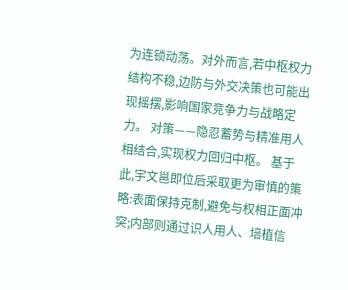为连锁动荡。对外而言,若中枢权力结构不稳,边防与外交决策也可能出现摇摆,影响国家竞争力与战略定力。 对策——隐忍蓄势与精准用人相结合,实现权力回归中枢。 基于此,宇文邕即位后采取更为审慎的策略:表面保持克制,避免与权相正面冲突;内部则通过识人用人、培植信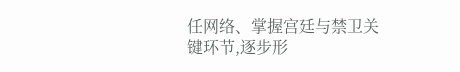任网络、掌握宫廷与禁卫关键环节,逐步形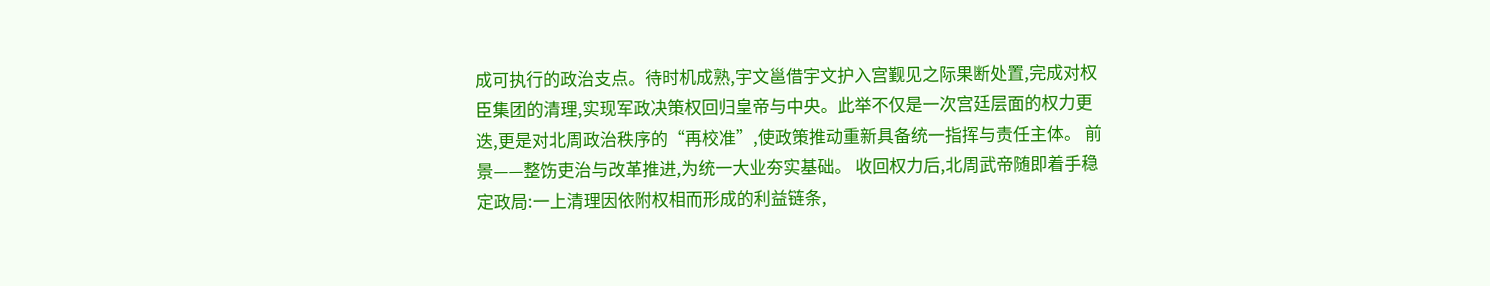成可执行的政治支点。待时机成熟,宇文邕借宇文护入宫觐见之际果断处置,完成对权臣集团的清理,实现军政决策权回归皇帝与中央。此举不仅是一次宫廷层面的权力更迭,更是对北周政治秩序的“再校准”,使政策推动重新具备统一指挥与责任主体。 前景——整饬吏治与改革推进,为统一大业夯实基础。 收回权力后,北周武帝随即着手稳定政局:一上清理因依附权相而形成的利益链条,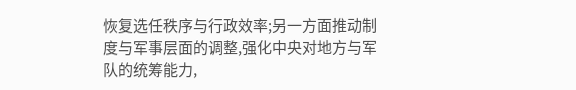恢复选任秩序与行政效率;另一方面推动制度与军事层面的调整,强化中央对地方与军队的统筹能力,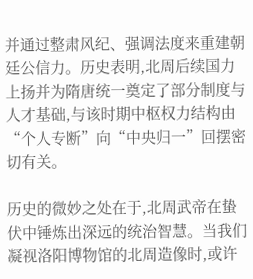并通过整肃风纪、强调法度来重建朝廷公信力。历史表明,北周后续国力上扬并为隋唐统一奠定了部分制度与人才基础,与该时期中枢权力结构由“个人专断”向“中央归一”回摆密切有关。

历史的微妙之处在于,北周武帝在蛰伏中锤炼出深远的统治智慧。当我们凝视洛阳博物馆的北周造像时,或许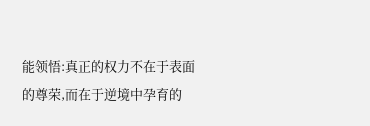能领悟:真正的权力不在于表面的尊荣,而在于逆境中孕育的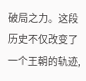破局之力。这段历史不仅改变了一个王朝的轨迹,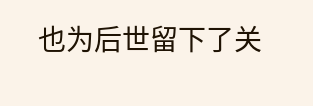也为后世留下了关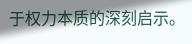于权力本质的深刻启示。